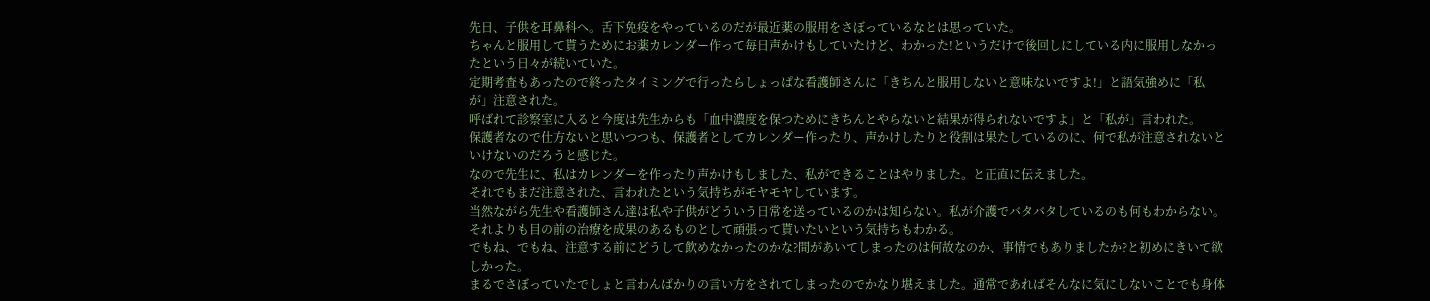先日、子供を耳鼻科へ。舌下免疫をやっているのだが最近薬の服用をさぼっているなとは思っていた。
ちゃんと服用して貰うためにお薬カレンダー作って毎日声かけもしていたけど、わかった!というだけで後回しにしている内に服用しなかったという日々が続いていた。
定期考査もあったので終ったタイミングで行ったらしょっぱな看護師さんに「きちんと服用しないと意味ないですよ!」と語気強めに「私が」注意された。
呼ばれて診察室に入ると今度は先生からも「血中濃度を保つためにきちんとやらないと結果が得られないですよ」と「私が」言われた。
保護者なので仕方ないと思いつつも、保護者としてカレンダー作ったり、声かけしたりと役割は果たしているのに、何で私が注意されないといけないのだろうと感じた。
なので先生に、私はカレンダーを作ったり声かけもしました、私ができることはやりました。と正直に伝えました。
それでもまだ注意された、言われたという気持ちがモヤモヤしています。
当然ながら先生や看護師さん達は私や子供がどういう日常を送っているのかは知らない。私が介護でバタバタしているのも何もわからない。それよりも目の前の治療を成果のあるものとして頑張って貰いたいという気持ちもわかる。
でもね、でもね、注意する前にどうして飲めなかったのかな?間があいてしまったのは何故なのか、事情でもありましたか?と初めにきいて欲しかった。
まるでさぼっていたでしょと言わんばかりの言い方をされてしまったのでかなり堪えました。通常であればそんなに気にしないことでも身体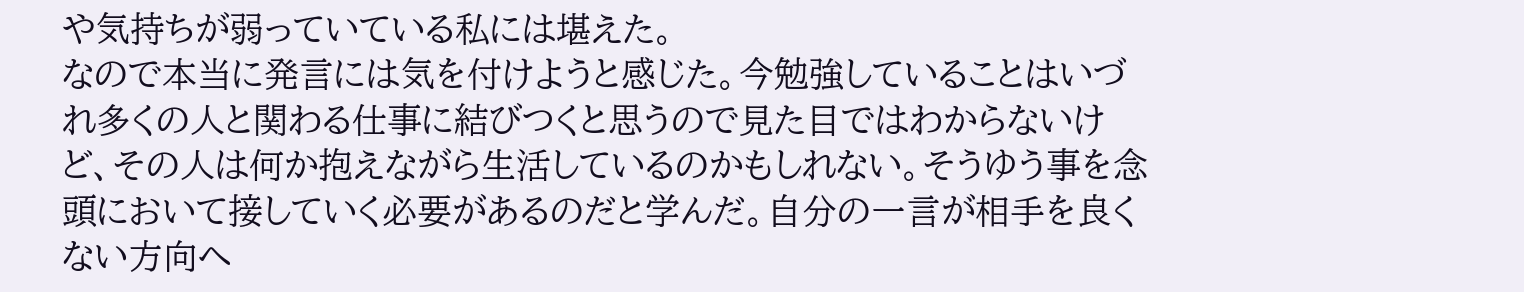や気持ちが弱っていている私には堪えた。
なので本当に発言には気を付けようと感じた。今勉強していることはいづれ多くの人と関わる仕事に結びつくと思うので見た目ではわからないけど、その人は何か抱えながら生活しているのかもしれない。そうゆう事を念頭において接していく必要があるのだと学んだ。自分の一言が相手を良くない方向へ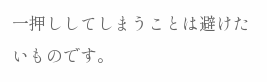一押ししてしまうことは避けたいものです。